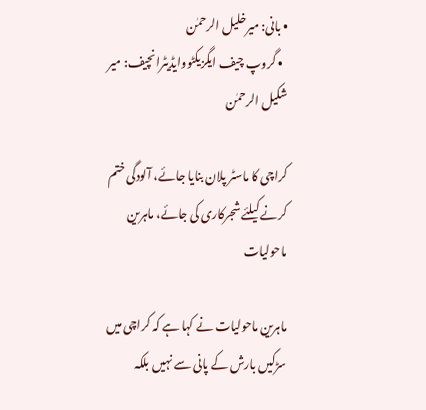• بانی: میرخلیل الرحمٰن
  • گروپ چیف ایگزیکٹووایڈیٹرانچیف: میر شکیل الرحمٰن

کراچی کا ماسٹر پلان بنایا جائے، آلودگی ختم کرنے کیلئے شجرکاری کی جائے، ماہرین ماحولیات

ماہرین ماحولیات نے کہا ہے کہ کراچی میں سڑکیں بارش کے پانی سے نہیں بلکہ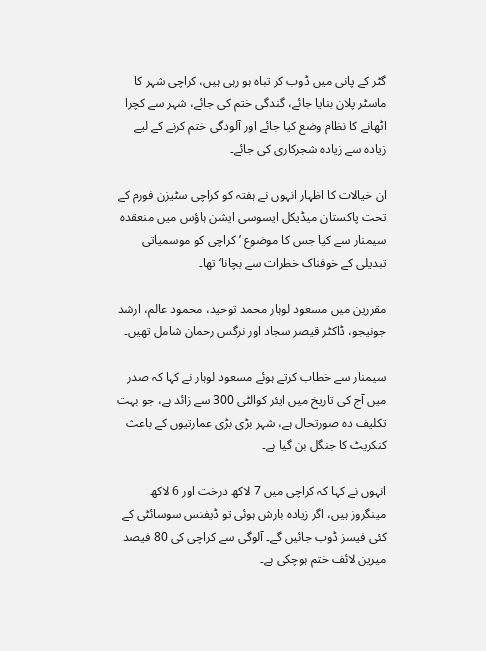گٹر کے پانی میں ڈوب کر تباہ ہو رہی ہیں، کراچی شہر کا ماسٹر پلان بنایا جائے، گندگی ختم کی جائے، شہر سے کچرا اٹھانے کا نظام وضع کیا جائے اور آلودگی ختم کرنے کے لیے زیادہ سے زیادہ شجرکاری کی جائے۔

ان خیالات کا اظہار انہوں نے ہفتہ کو کراچی سٹیزن فورم کے تحت پاکستان میڈیکل ایسوسی ایشن ہاؤس میں منعقدہ سیمنار سے کیا جس کا موضوع ’کراچی کو موسمیاتی تبدیلی کے خوفناک خطرات سے بچانا‘ تھا۔

مقررین میں مسعود لوہار محمد توحید، محمود عالم، ارشد جونیجو، ڈاکٹر قیصر سجاد اور نرگس رحمان شامل تھیں۔

سیمنار سے خطاب کرتے ہوئے مسعود لوہار نے کہا کہ صدر میں آج کی تاریخ میں ایئر کوالٹی 300 سے زائد ہے، جو بہت تکلیف دہ صورتحال ہے، شہر بڑی بڑی عمارتیوں کے باعث کنکریٹ کا جنگل بن گیا ہے۔

انہوں نے کہا کہ کراچی میں 7 لاکھ درخت اور 6 لاکھ مینگروز ہیں، اگر زیادہ بارش ہوئی تو ڈیفنس سوسائٹی کے کئی فیسز ڈوب جائیں گے۔ آلوگی سے کراچی کی 80 فیصد میرین لائف ختم ہوچکی ہے۔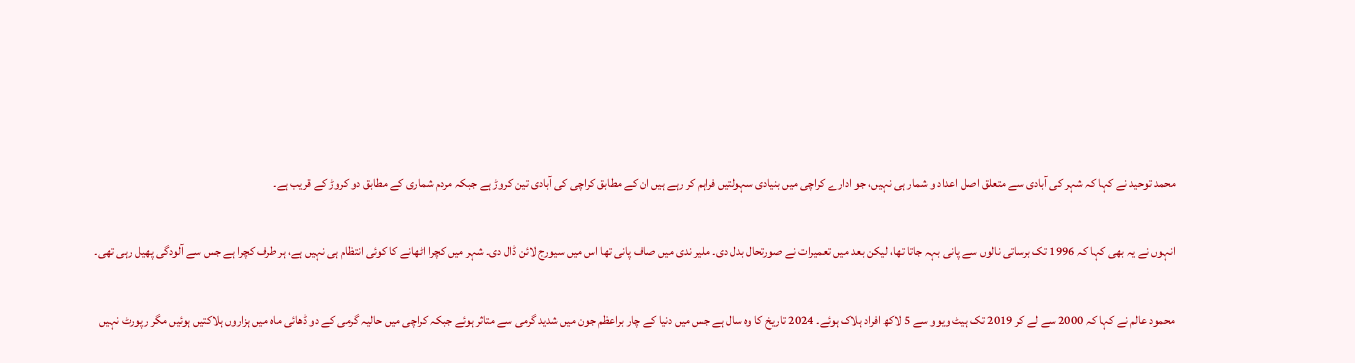محمد توحید نے کہا کہ شہر کی آبادی سے متعلق اصل اعداد و شمار ہی نہیں، جو ادارے کراچی میں بنیادی سہولتیں فراہم کر رہے ہیں ان کے مطابق کراچی کی آبادی تین کروڑ ہے جبکہ مردم شماری کے مطابق دو کروڑ کے قریب ہے۔

انہوں نے یہ بھی کہا کہ 1996 تک برساتی نالوں سے پانی بہہ جاتا تھا، لیکن بعد میں تعمیرات نے صورتحال بدل دی۔ ملیر ندی میں صاف پانی تھا اس میں سیورج لائن ڈال دی۔ شہر میں کچرا اٹھانے کا کوئی انتظام ہی نہیں ہے، ہر طرف کچرا ہے جس سے آلودگی پھیل رہی تھی۔

محمود عالم نے کہا کہ 2000 سے لے کر 2019 تک ہیٹ ویوو سے 5 لاکھ افراد ہلاک ہوئے۔ 2024 تاریخ کا وہ سال ہے جس میں دنیا کے چار براعظم جون میں شدید گرمی سے متاثر ہوئے جبکہ کراچی میں حالیہ گرمی کے دو ڈھائی ماہ میں ہزاروں ہلاکتیں ہوئیں مگر رپورٹ نہیں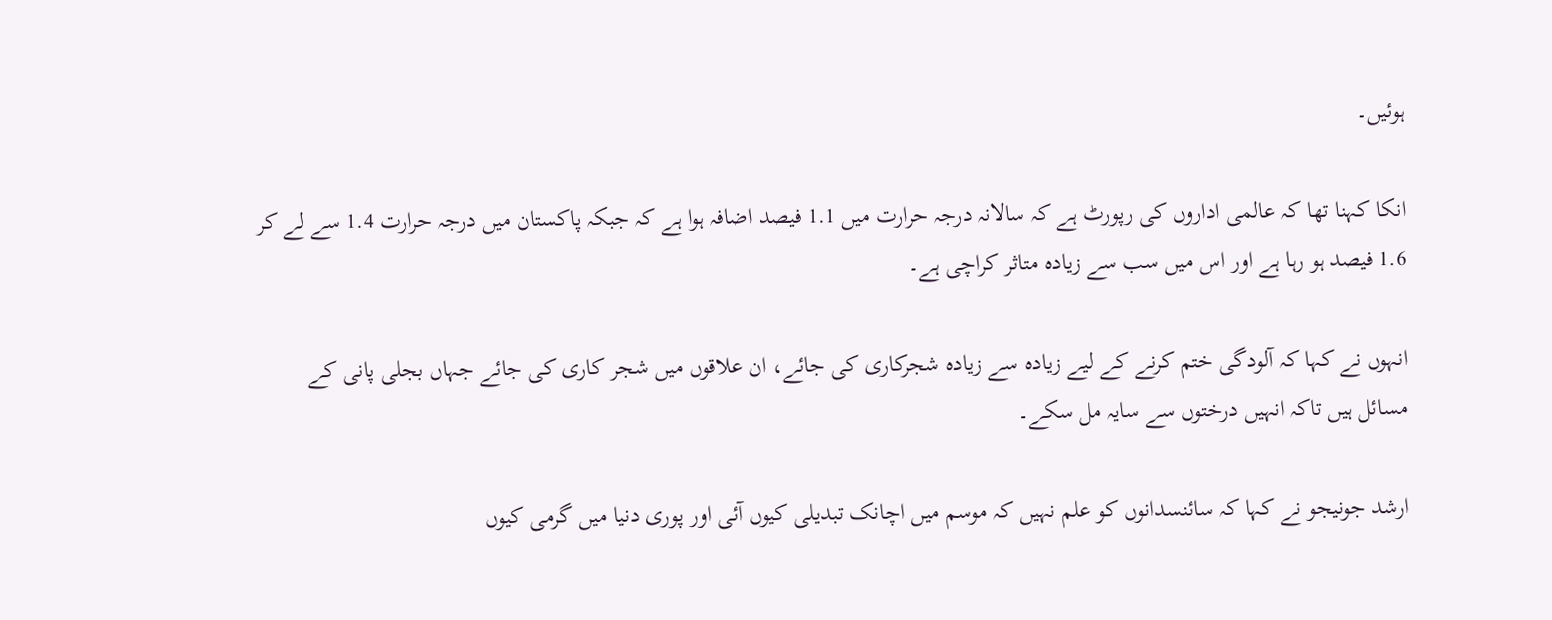ہوئیں۔

انکا کہنا تھا کہ عالمی اداروں کی رپورٹ ہے کہ سالانہ درجہ حرارت میں 1.1 فیصد اضافہ ہوا ہے کہ جبکہ پاکستان میں درجہ حرارت 1.4 سے لے کر 1.6 فیصد ہو رہا ہے اور اس میں سب سے زیادہ متاثر کراچی ہے۔

انہوں نے کہا کہ آلودگی ختم کرنے کے لیے زیادہ سے زیادہ شجرکاری کی جائے، ان علاقوں میں شجر کاری کی جائے جہاں بجلی پانی کے مسائل ہیں تاکہ انہیں درختوں سے سایہ مل سکے۔

ارشد جونیجو نے کہا کہ سائنسدانوں کو علم نہیں کہ موسم میں اچانک تبدیلی کیوں آئی اور پوری دنیا میں گرمی کیوں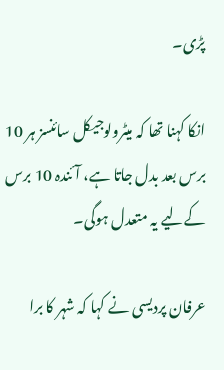پڑی۔

انکا کہنا تھا کہ میٹرولوجیکل سائنسز ہر 10 برس بعد بدل جاتا ہے، آئندہ 10 برس کےلیے یہ متعدل ہوگی۔

عرفان پردیسی نے کہا کہ شہر کا برا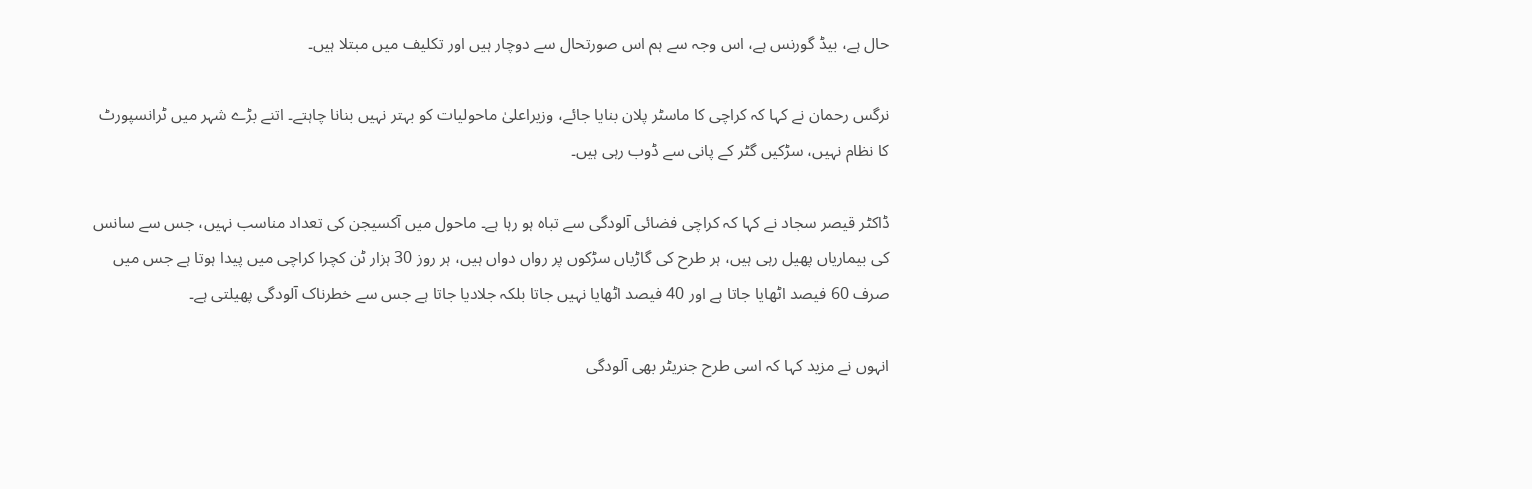حال ہے، بیڈ گورنس ہے، اس وجہ سے ہم اس صورتحال سے دوچار ہیں اور تکلیف میں مبتلا ہیں۔

نرگس رحمان نے کہا کہ کراچی کا ماسٹر پلان بنایا جائے، وزیراعلیٰ ماحولیات کو بہتر نہیں بنانا چاہتے۔ اتنے بڑے شہر میں ٹرانسپورٹ کا نظام نہیں، سڑکیں گٹر کے پانی سے ڈوب رہی ہیں۔

ڈاکٹر قیصر سجاد نے کہا کہ کراچی فضائی آلودگی سے تباہ ہو رہا ہے۔ ماحول میں آکسیجن کی تعداد مناسب نہیں، جس سے سانس کی بیماریاں پھیل رہی ہیں، ہر طرح کی گاڑیاں سڑکوں پر رواں دواں ہیں، ہر روز 30 ہزار ٹن کچرا کراچی میں پیدا ہوتا ہے جس میں صرف 60 فیصد اٹھایا جاتا ہے اور 40 فیصد اٹھایا نہیں جاتا بلکہ جلادیا جاتا ہے جس سے خطرناک آلودگی پھیلتی ہے۔

انہوں نے مزید کہا کہ اسی طرح جنریٹر بھی آلودگی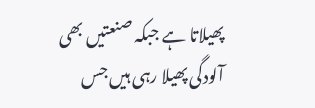پھیلاتا ہے جبکہ صنعتیں بھی آلودگی پھیلا رہی ہیں جس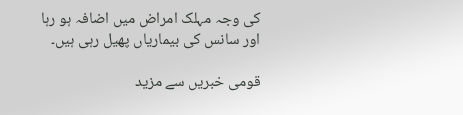کی وجہ مہلک امراض میں اضافہ ہو رہا اور سانس کی بیماریاں پھیل رہی ہیں۔

قومی خبریں سے مزید